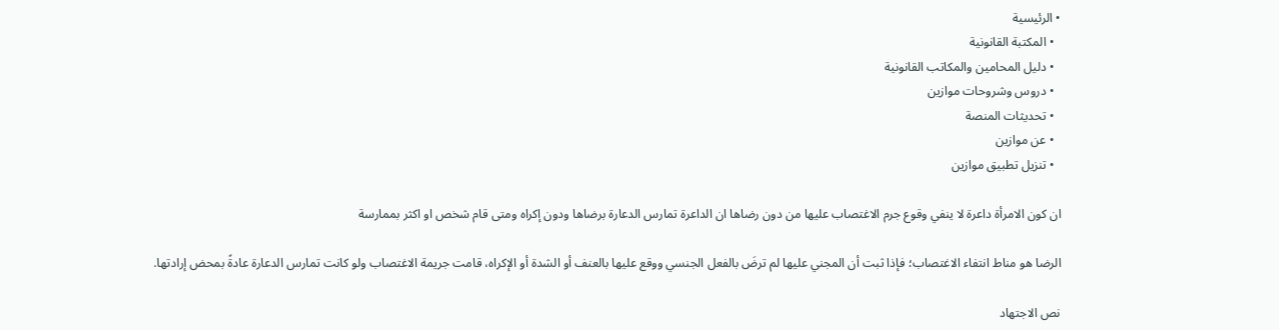• الرئيسية
  • المكتبة القانونية
  • دليل المحامين والمكاتب القانونية
  • دروس وشروحات موازين
  • تحديثات المنصة
  • عن موازين
  • تنزيل تطبيق موازين

ان كون الامرأة داعرة لا ينفي وقوع جرم الاغتصاب عليها من دون رضاها ان الداعرة تمارس الدعارة برضاها ودون إكراه ومتى قام شخص او اكثر بممارسة

الرضا هو مناط انتفاء الاغتصاب؛ فإذا ثبت أن المجني عليها لم ترضَ بالفعل الجنسي ووقع عليها بالعنف أو الشدة أو الإكراه، قامت جريمة الاغتصاب ولو كانت تمارس الدعارة عادةً بمحض إرادتها.

نص الاجتهاد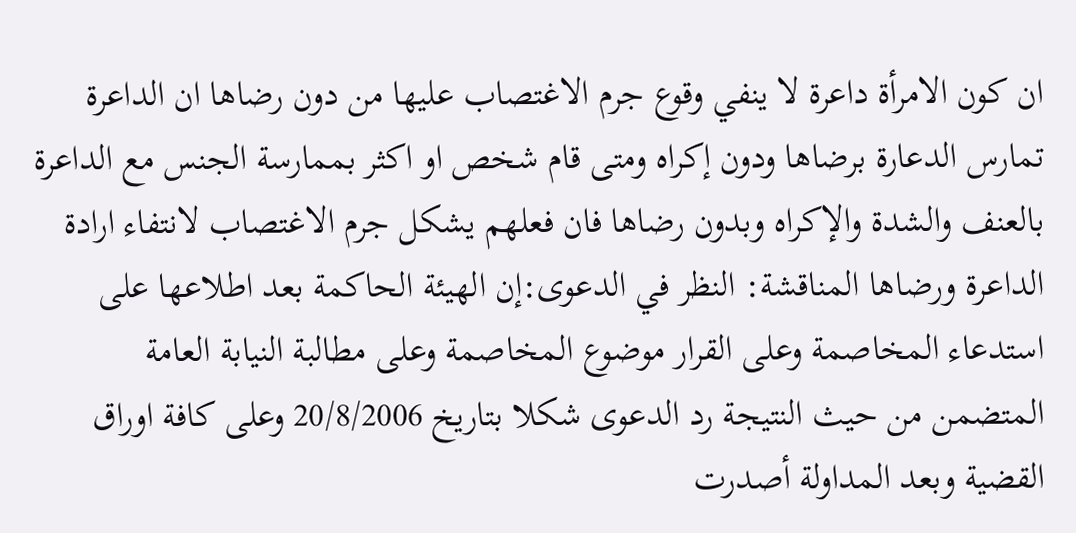ان كون الامرأة داعرة لا ينفي وقوع جرم الاغتصاب عليها من دون رضاها ان الداعرة تمارس الدعارة برضاها ودون إكراه ومتى قام شخص او اكثر بممارسة الجنس مع الداعرة بالعنف والشدة والإكراه وبدون رضاها فان فعلهم يشكل جرم الاغتصاب لانتفاء ارادة الداعرة ورضاها المناقشة: النظر في الدعوى:إن الهيئة الحاكمة بعد اطلاعها على استدعاء المخاصمة وعلى القرار موضوع المخاصمة وعلى مطالبة النيابة العامة المتضمن من حيث النتيجة رد الدعوى شكلا بتاريخ 20/8/2006 وعلى كافة اوراق القضية وبعد المداولة أصدرت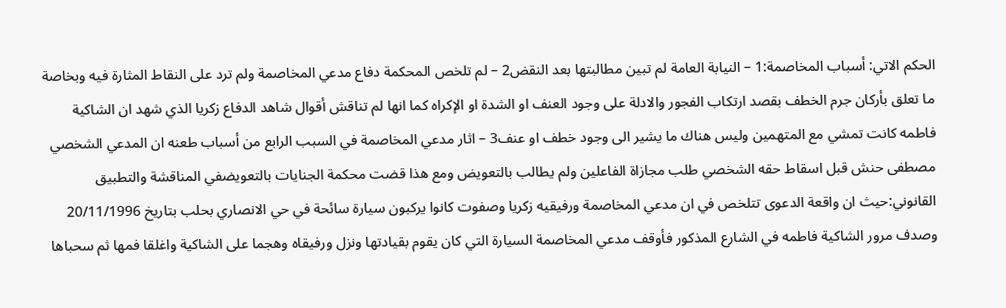الحكم الاتي: أسباب المخاصمة:1 – النيابة العامة لم تبين مطالبتها بعد النقض2 – لم تلخص المحكمة دفاع مدعي المخاصمة ولم ترد على النقاط المثارة فيه وبخاصة ما تعلق بأركان جرم الخطف بقصد ارتكاب الفجور والادلة على وجود العنف او الشدة او الإكراه كما انها لم تناقش أقوال شاهد الدفاع زكريا الذي شهد ان الشاكية فاطمه كانت تمشي مع المتهمين وليس هناك ما يشير الى وجود خطف او عنف3 – اثار مدعي المخاصمة في السبب الرابع من أسباب طعنه ان المدعي الشخصي مصطفى حنش قبل اسقاط حقه الشخصي طلب مجازاة الفاعلين ولم يطالب بالتعويض ومع هذا قضت محكمة الجنايات بالتعويضفي المناقشة والتطبيق القانوني:حيث ان واقعة الدعوى تتلخص في ان مدعي المخاصمة ورفيقيه زكريا وصفوت كانوا يركبون سيارة سائحة في حي الانصاري بحلب بتاريخ 20/11/1996 وصدف مرور الشاكية فاطمه في الشارع المذكور فأوقف مدعي المخاصمة السيارة التي كان يقوم بقيادتها ونزل ورفيقاه وهجما على الشاكية واغلقا فمها ثم سحباها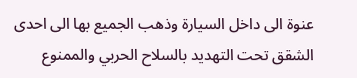عنوة الى داخل السيارة وذهب الجميع بها الى احدى الشقق تحت التهديد بالسلاح الحربي والممنوع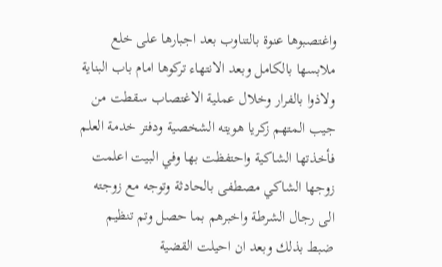واغتصبوها عنوة بالتناوب بعد اجبارها على خلع ملابسها بالكامل وبعد الانتهاء تركوها امام باب البناية ولاذوا بالفرار وخلال عملية الاغتصاب سقطت من جيب المتهم زكريا هويته الشخصية ودفتر خدمة العلم فأخذتها الشاكية واحتفظت بها وفي البيت اعلمت زوجها الشاكي مصطفى بالحادثة وتوجه مع زوجته الى رجال الشرطة واخبرهم بما حصل وتم تنظيم ضبط بذلك وبعد ان احيلت القضية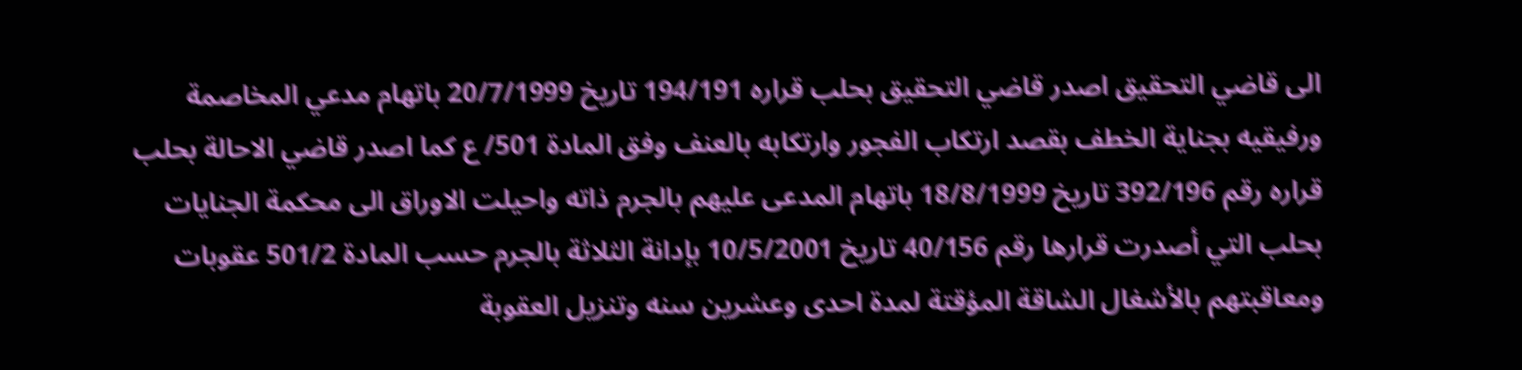الى قاضي التحقيق اصدر قاضي التحقيق بحلب قراره 194/191 تاريخ 20/7/1999 باتهام مدعي المخاصمة ورفيقيه بجناية الخطف بقصد ارتكاب الفجور وارتكابه بالعنف وفق المادة 501/ ع كما اصدر قاضي الاحالة بحلب قراره رقم 392/196 تاريخ 18/8/1999 باتهام المدعى عليهم بالجرم ذاته واحيلت الاوراق الى محكمة الجنايات بحلب التي أصدرت قرارها رقم 40/156 تاريخ 10/5/2001 بإدانة الثلاثة بالجرم حسب المادة 501/2 عقوبات ومعاقبتهم بالأشغال الشاقة المؤقتة لمدة احدى وعشرين سنه وتنزيل العقوبة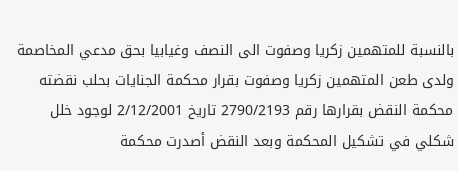بالنسبة للمتهمين زكريا وصفوت الى النصف وغيابيا بحق مدعي المخاصمة ولدى طعن المتهمين زكريا وصفوت بقرار محكمة الجنايات بحلب نقضته محكمة النقض بقرارها رقم 2790/2193 تاريخ 2/12/2001 لوجود خلل شكلي في تشكيل المحكمة وبعد النقض أصدرت محكمة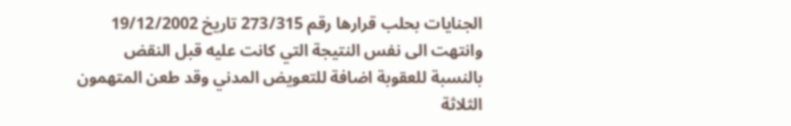الجنايات بحلب قرارها رقم 273/315 تاريخ 19/12/2002 وانتهت الى نفس النتيجة التي كانت عليه قبل النقض بالنسبة للعقوبة اضافة للتعويض المدني وقد طعن المتهمون الثلاثة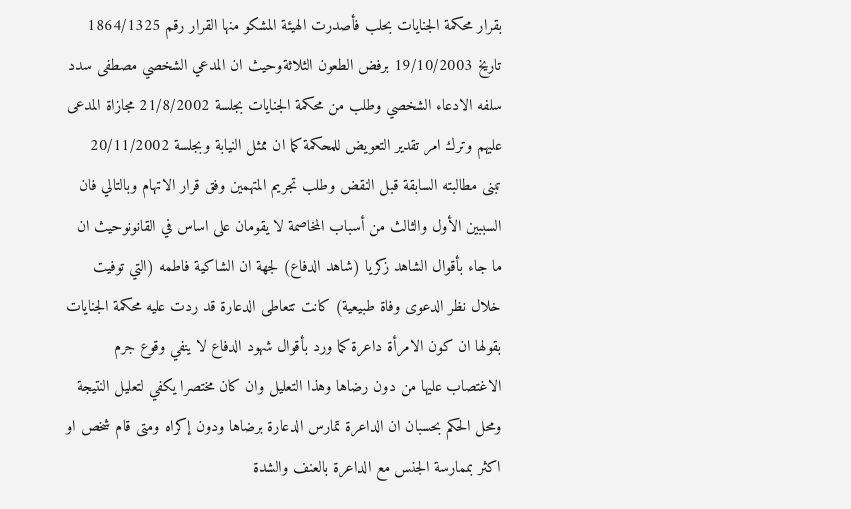بقرار محكمة الجنايات بحلب فأصدرت الهيئة المشكو منها القرار رقم 1864/1325 تاريخ 19/10/2003 برفض الطعون الثلاثةوحيث ان المدعي الشخصي مصطفى سدد سلفه الادعاء الشخصي وطلب من محكمة الجنايات بجلسة 21/8/2002 مجازاة المدعى عليهم وترك امر تقدير التعويض للمحكمة كما ان ممثل النيابة وبجلسة 20/11/2002 تبنى مطالبته السابقة قبل النقض وطلب تجريم المتهمين وفق قرار الاتهام وبالتالي فان السببين الأول والثالث من أسباب المخاصمة لا يقومان على اساس في القانونوحيث ان ما جاء بأقوال الشاهد زكريا (شاهد الدفاع) لجهة ان الشاكية فاطمه (التي توفيت خلال نظر الدعوى وفاة طبيعية) كانت تتعاطى الدعارة قد ردت عليه محكمة الجنايات بقولها ان كون الامرأة داعرة كما ورد بأقوال شهود الدفاع لا ينفي وقوع جرم الاغتصاب عليها من دون رضاها وهذا التعليل وان كان مختصرا يكفي لتعليل النتيجة ومحل الحكم بحسبان ان الداعرة تمارس الدعارة برضاها ودون إكراه ومتى قام شخص او اكثر بممارسة الجنس مع الداعرة بالعنف والشدة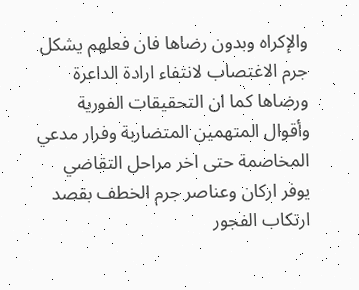والإكراه وبدون رضاها فان فعلهم يشكل جرم الاغتصاب لانتفاء ارادة الداعرة ورضاها كما ان التحقيقات الفورية وأقوال المتهمين المتضاربة وفرار مدعي المخاصمة حتى اخر مراحل التقاضي يوفر اركان وعناصر جرم الخطف بقصد ارتكاب الفجور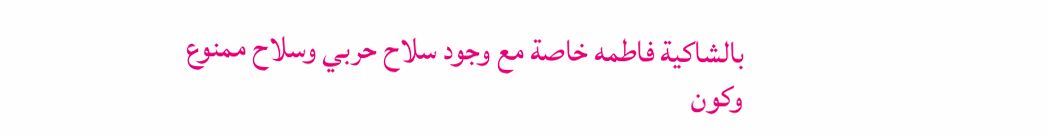بالشاكية فاطمه خاصة مع وجود سلاح حربي وسلاح ممنوع وكون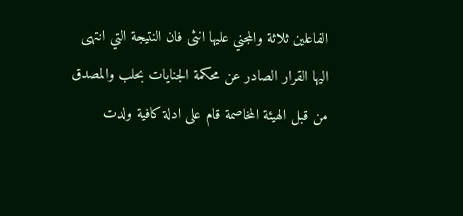الفاعلين ثلاثة والمجني عليها انثى فان النتيجة التي انتهى اليها القرار الصادر عن محكمة الجنايات بحلب والمصدق من قبل الهيئة المخاصمة قام على ادلة كافية ولدت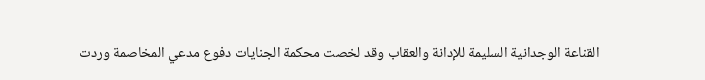القناعة الوجدانية السليمة للإدانة والعقاب وقد لخصت محكمة الجنايات دفوع مدعي المخاصمة وردت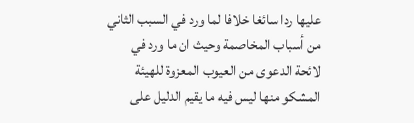عليها ردا سائغا خلافا لما ورد في السبب الثاني من أسباب المخاصمة وحيث ان ما ورد في لائحة الدعوى من العيوب المعزوة للهيئة المشكو منها ليس فيه ما يقيم الدليل على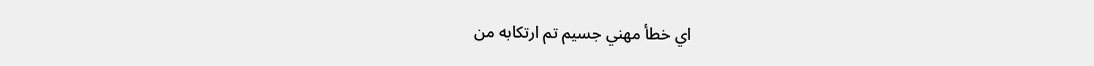اي خطأ مهني جسيم تم ارتكابه من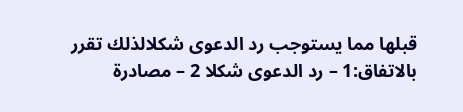قبلها مما يستوجب رد الدعوى شكلالذلك تقرر بالاتفاق:1 – رد الدعوى شكلا 2 – مصادرة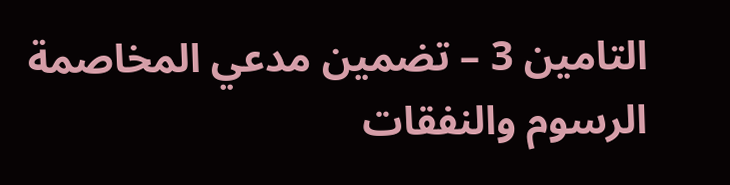التامين 3 – تضمين مدعي المخاصمة الرسوم والنفقات